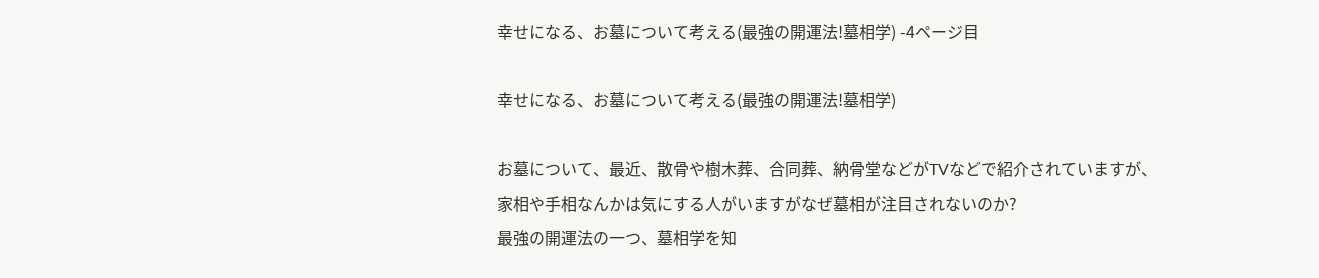幸せになる、お墓について考える(最強の開運法!墓相学) -4ページ目

幸せになる、お墓について考える(最強の開運法!墓相学)

お墓について、最近、散骨や樹木葬、合同葬、納骨堂などがTVなどで紹介されていますが、
家相や手相なんかは気にする人がいますがなぜ墓相が注目されないのか?
最強の開運法の一つ、墓相学を知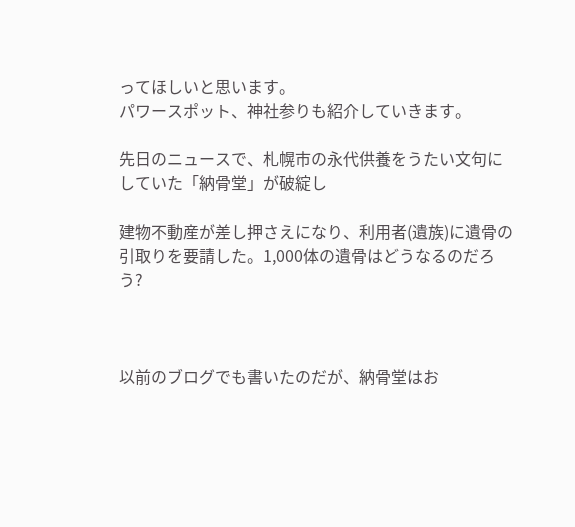ってほしいと思います。
パワースポット、神社参りも紹介していきます。

先日のニュースで、札幌市の永代供養をうたい文句にしていた「納骨堂」が破綻し

建物不動産が差し押さえになり、利用者(遺族)に遺骨の引取りを要請した。1,000体の遺骨はどうなるのだろう?



以前のブログでも書いたのだが、納骨堂はお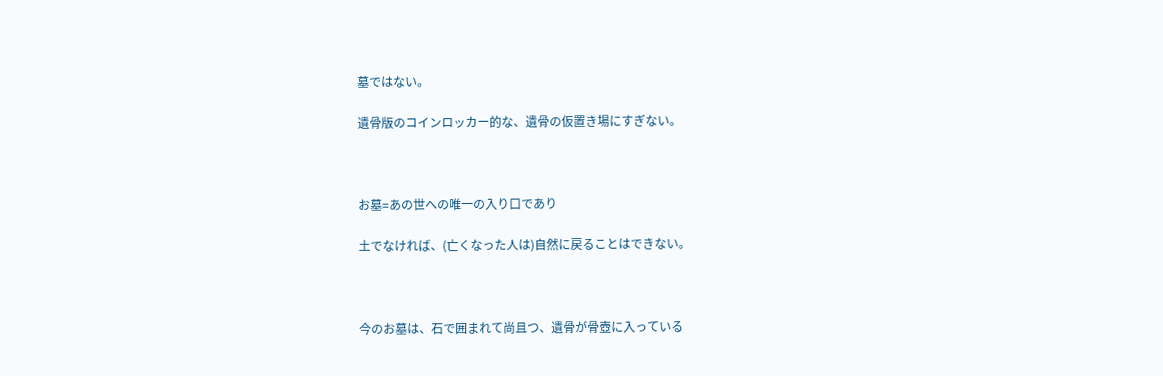墓ではない。

遺骨版のコインロッカー的な、遺骨の仮置き場にすぎない。



お墓=あの世への唯一の入り口であり

土でなければ、(亡くなった人は)自然に戻ることはできない。



今のお墓は、石で囲まれて尚且つ、遺骨が骨壺に入っている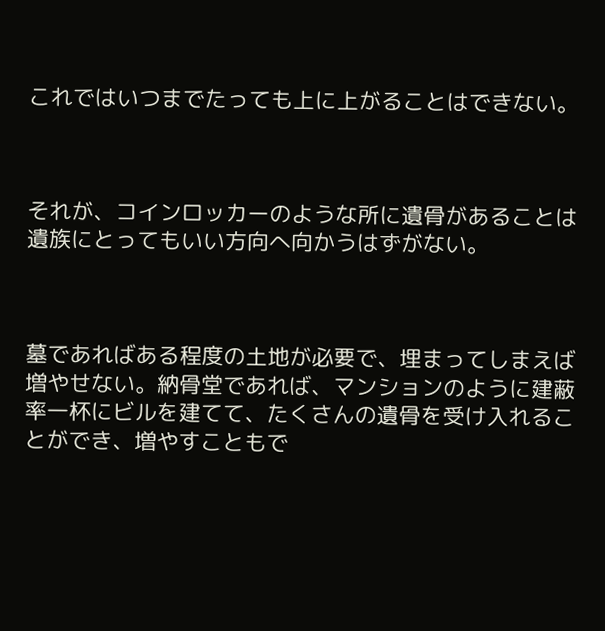これではいつまでたっても上に上がることはできない。



それが、コインロッカーのような所に遺骨があることは遺族にとってもいい方向へ向かうはずがない。



墓であればある程度の土地が必要で、埋まってしまえば増やせない。納骨堂であれば、マンションのように建蔽率一杯にビルを建てて、たくさんの遺骨を受け入れることができ、増やすこともで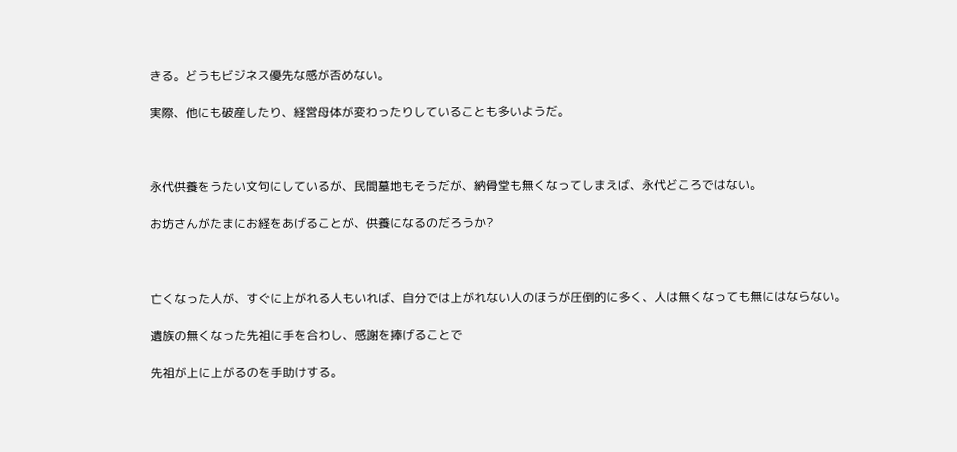きる。どうもビジネス優先な感が否めない。

実際、他にも破産したり、経営母体が変わったりしていることも多いようだ。



永代供養をうたい文句にしているが、民間墓地もそうだが、納骨堂も無くなってしまえば、永代どころではない。

お坊さんがたまにお経をあげることが、供養になるのだろうか?



亡くなった人が、すぐに上がれる人もいれば、自分では上がれない人のほうが圧倒的に多く、人は無くなっても無にはならない。

遺族の無くなった先祖に手を合わし、感謝を捧げることで

先祖が上に上がるのを手助けする。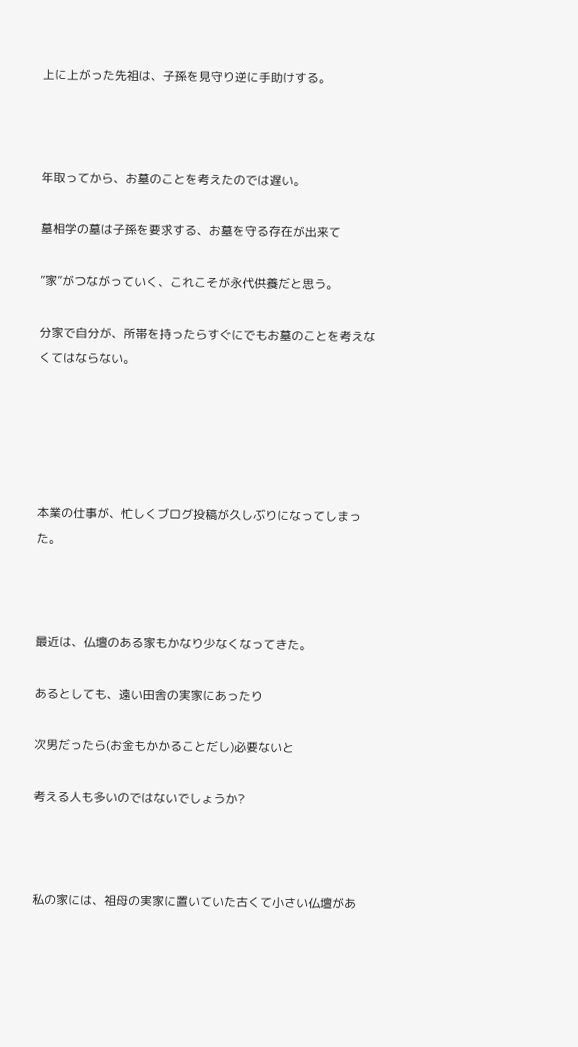上に上がった先祖は、子孫を見守り逆に手助けする。



年取ってから、お墓のことを考えたのでは遅い。

墓相学の墓は子孫を要求する、お墓を守る存在が出来て

”家”がつながっていく、これこそが永代供養だと思う。

分家で自分が、所帯を持ったらすぐにでもお墓のことを考えなくてはならない。





本業の仕事が、忙しくブログ投稿が久しぶりになってしまった。



最近は、仏壇のある家もかなり少なくなってきた。

あるとしても、遠い田舎の実家にあったり

次男だったら(お金もかかることだし)必要ないと

考える人も多いのではないでしょうか?



私の家には、祖母の実家に置いていた古くて小さい仏壇があ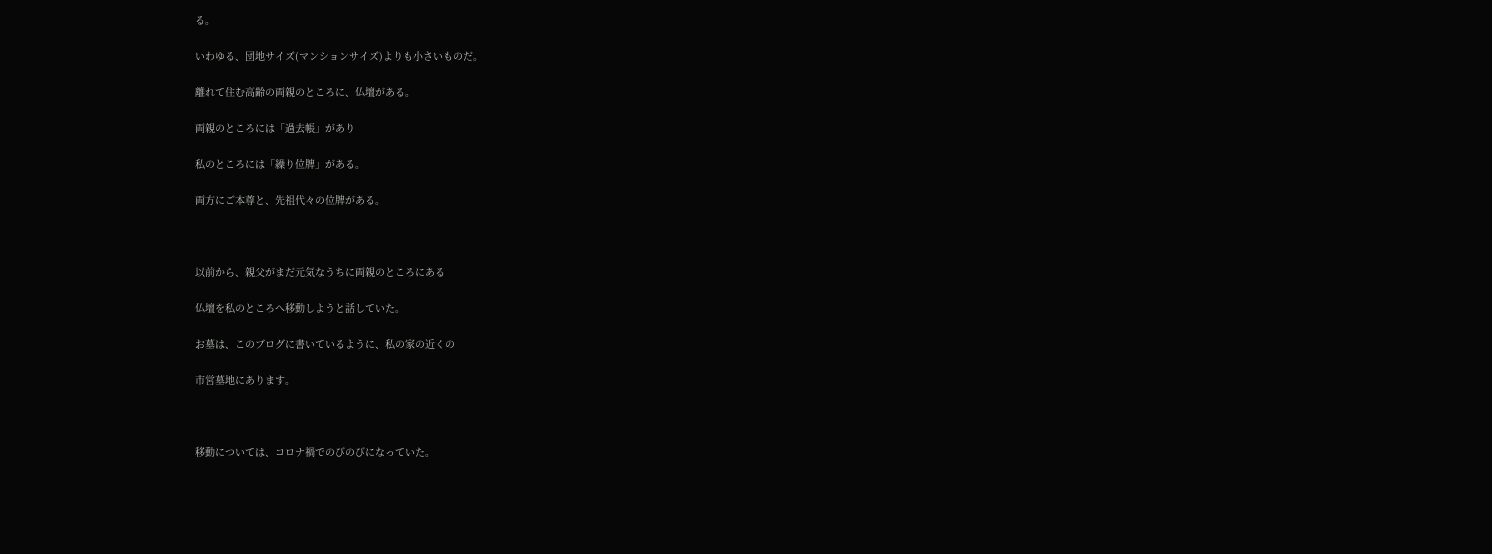る。

いわゆる、団地サイズ(マンションサイズ)よりも小さいものだ。

離れて住む高齢の両親のところに、仏壇がある。

両親のところには「過去帳」があり

私のところには「繰り位牌」がある。

両方にご本尊と、先祖代々の位牌がある。



以前から、親父がまだ元気なうちに両親のところにある

仏壇を私のところへ移動しようと話していた。

お墓は、このブログに書いているように、私の家の近くの

市営墓地にあります。



移動については、コロナ禍でのびのびになっていた。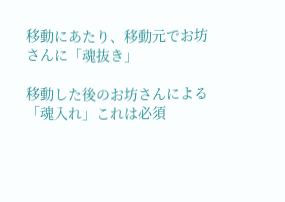移動にあたり、移動元でお坊さんに「魂抜き」

移動した後のお坊さんによる「魂入れ」これは必須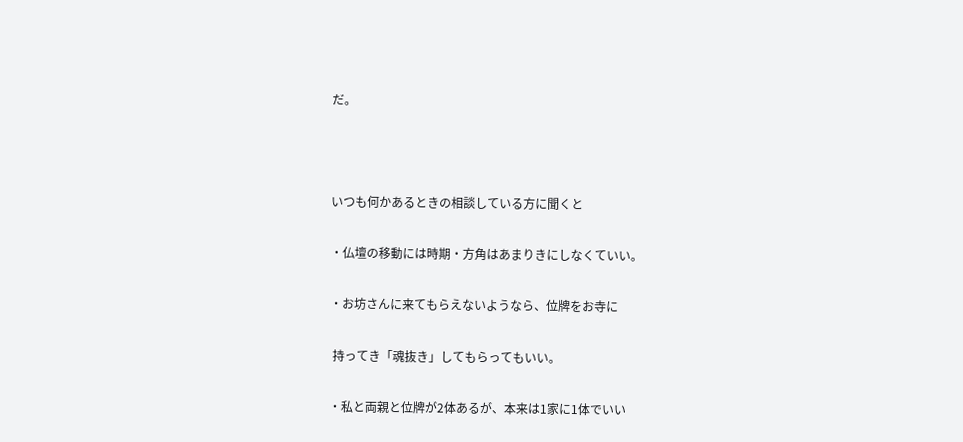だ。



いつも何かあるときの相談している方に聞くと

・仏壇の移動には時期・方角はあまりきにしなくていい。

・お坊さんに来てもらえないようなら、位牌をお寺に

 持ってき「魂抜き」してもらってもいい。

・私と両親と位牌が2体あるが、本来は1家に1体でいい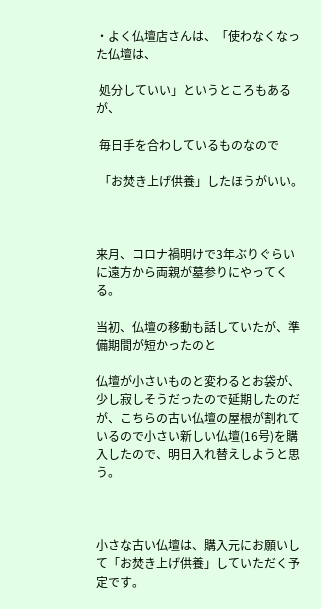・よく仏壇店さんは、「使わなくなった仏壇は、

 処分していい」というところもあるが、

 毎日手を合わしているものなので

 「お焚き上げ供養」したほうがいい。



来月、コロナ禍明けで3年ぶりぐらいに遠方から両親が墓参りにやってくる。

当初、仏壇の移動も話していたが、準備期間が短かったのと

仏壇が小さいものと変わるとお袋が、少し寂しそうだったので延期したのだが、こちらの古い仏壇の屋根が割れているので小さい新しい仏壇(16号)を購入したので、明日入れ替えしようと思う。



小さな古い仏壇は、購入元にお願いして「お焚き上げ供養」していただく予定です。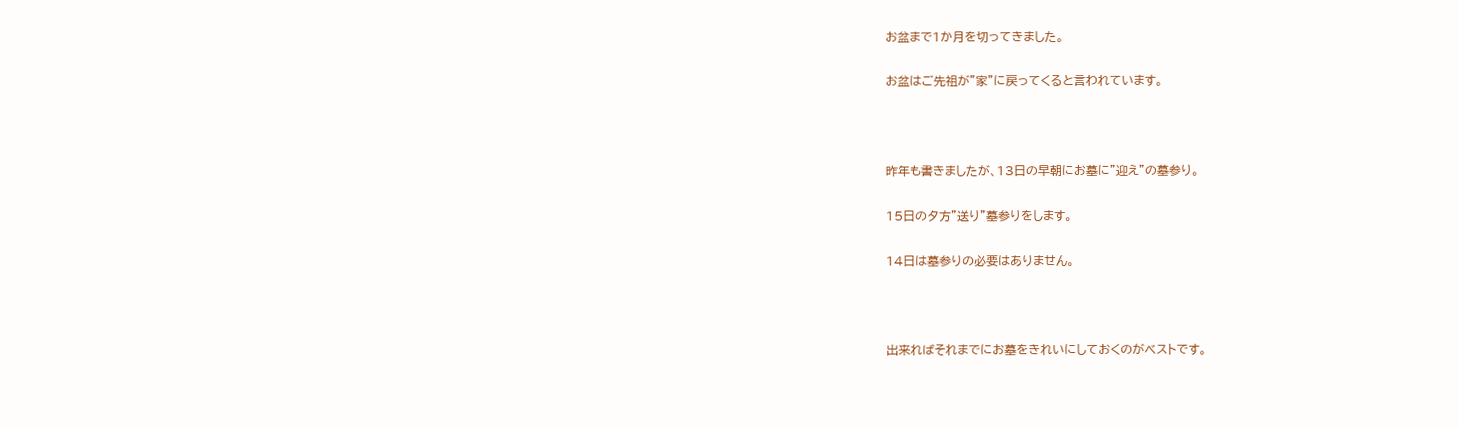お盆まで1か月を切ってきました。

お盆はご先祖が”家”に戻ってくると言われています。



昨年も書きましたが、13日の早朝にお墓に”迎え”の墓参り。

15日の夕方”送り”墓参りをします。

14日は墓参りの必要はありません。



出来ればそれまでにお墓をきれいにしておくのがベストです。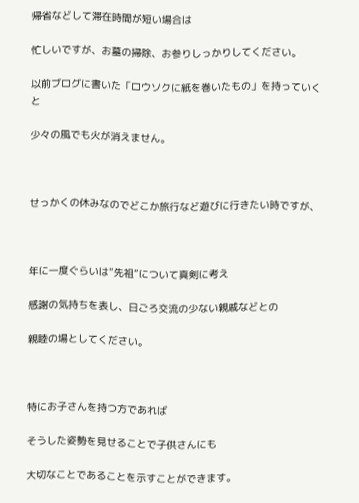帰省などして滞在時間が短い場合は

忙しいですが、お墓の掃除、お参りしっかりしてください。

以前ブログに書いた「ロウソクに紙を巻いたもの」を持っていくと

少々の風でも火が消えません。



せっかくの休みなのでどこか旅行など遊びに行きたい時ですが、



年に一度ぐらいは”先祖”について真剣に考え

感謝の気持ちを表し、日ごろ交流の少ない親戚などとの

親睦の場としてください。



特にお子さんを持つ方であれば

そうした姿勢を見せることで子供さんにも

大切なことであることを示すことができます。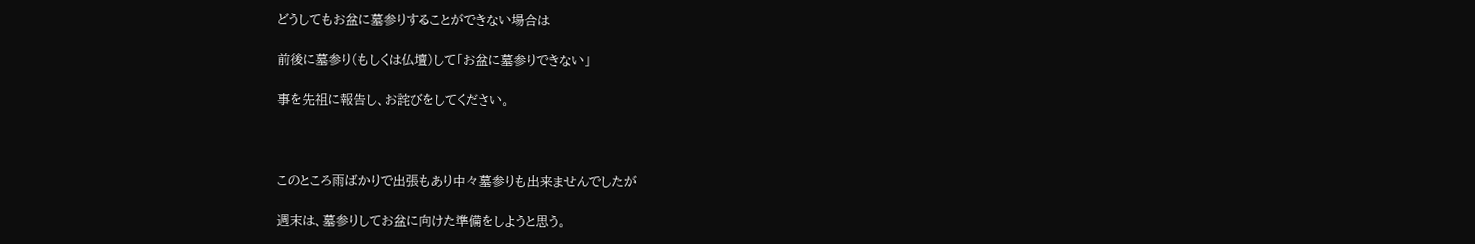どうしてもお盆に墓参りすることができない場合は

前後に墓参り(もしくは仏壇)して「お盆に墓参りできない」

事を先祖に報告し、お詫びをしてください。



このところ雨ばかりで出張もあり中々墓参りも出来ませんでしたが

週末は、墓参りしてお盆に向けた準備をしようと思う。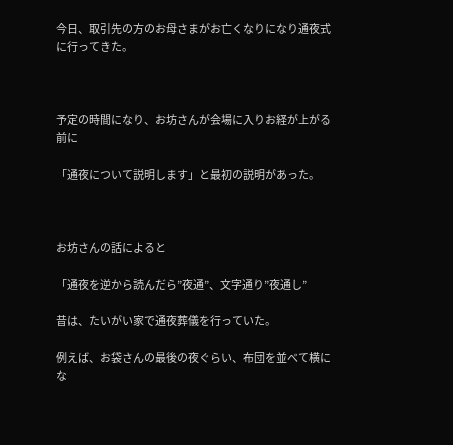今日、取引先の方のお母さまがお亡くなりになり通夜式に行ってきた。



予定の時間になり、お坊さんが会場に入りお経が上がる前に

「通夜について説明します」と最初の説明があった。



お坊さんの話によると

「通夜を逆から読んだら”夜通”、文字通り”夜通し”

昔は、たいがい家で通夜葬儀を行っていた。

例えば、お袋さんの最後の夜ぐらい、布団を並べて横にな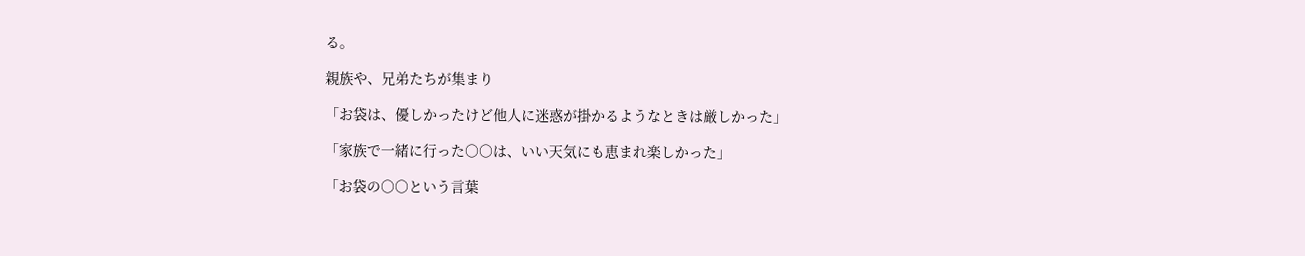る。

親族や、兄弟たちが集まり

「お袋は、優しかったけど他人に迷惑が掛かるようなときは厳しかった」

「家族で一緒に行った○○は、いい天気にも恵まれ楽しかった」

「お袋の○○という言葉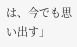は、今でも思い出す」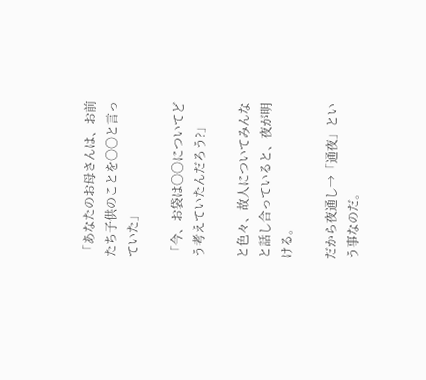「あなたのお母さんは、お前たち子供のことを〇〇と言っていた」

「今、お袋は〇〇についてどう考えていたんだろう?」

と色々、故人についてみんなと話し合っていると、夜が明ける。

だから夜通し→「通夜」という事なのだ。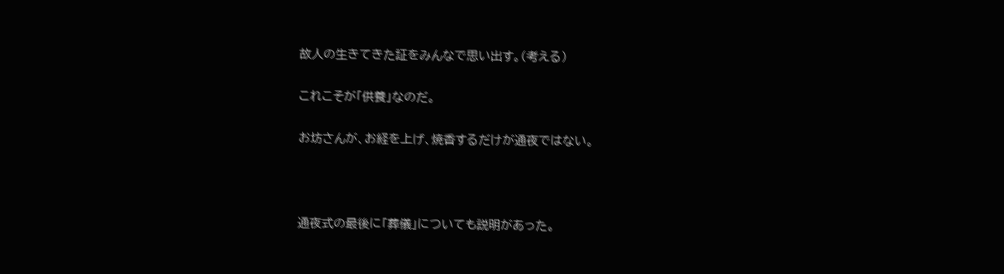故人の生きてきた証をみんなで思い出す。(考える)

これこそが「供養」なのだ。

お坊さんが、お経を上げ、焼香するだけが通夜ではない。



通夜式の最後に「葬儀」についても説明があった。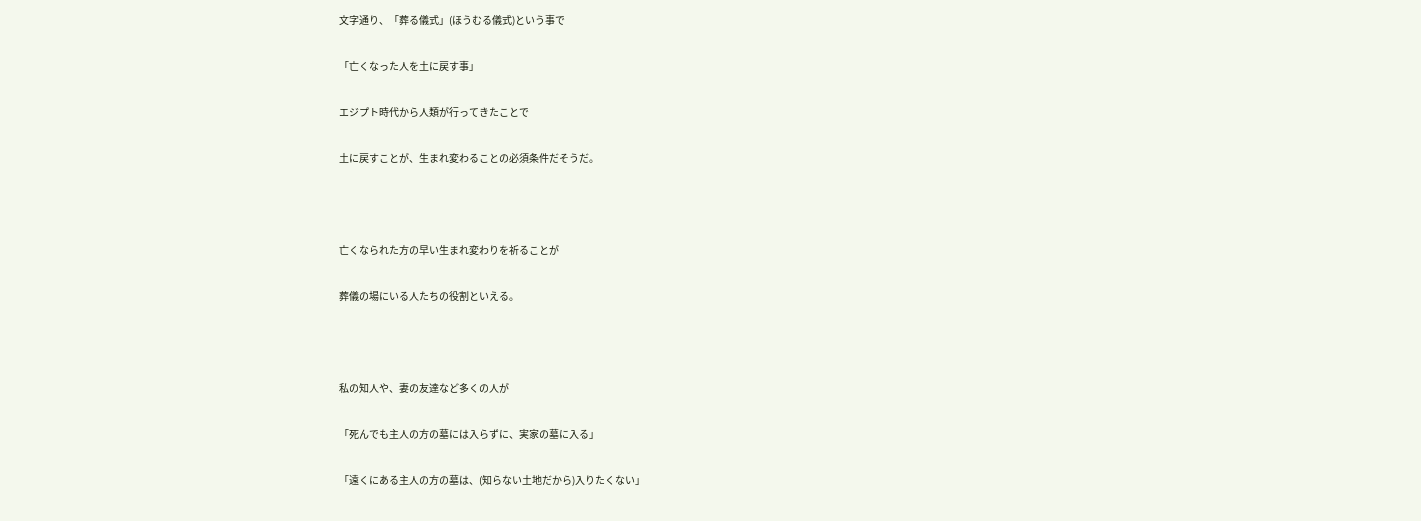文字通り、「葬る儀式」(ほうむる儀式)という事で

「亡くなった人を土に戻す事」

エジプト時代から人類が行ってきたことで

土に戻すことが、生まれ変わることの必須条件だそうだ。



亡くなられた方の早い生まれ変わりを祈ることが

葬儀の場にいる人たちの役割といえる。



私の知人や、妻の友達など多くの人が

「死んでも主人の方の墓には入らずに、実家の墓に入る」

「遠くにある主人の方の墓は、(知らない土地だから)入りたくない」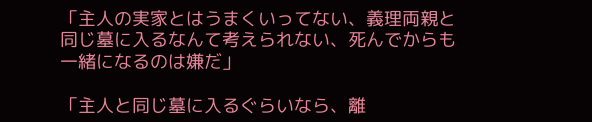「主人の実家とはうまくいってない、義理両親と同じ墓に入るなんて考えられない、死んでからも一緒になるのは嫌だ」

「主人と同じ墓に入るぐらいなら、離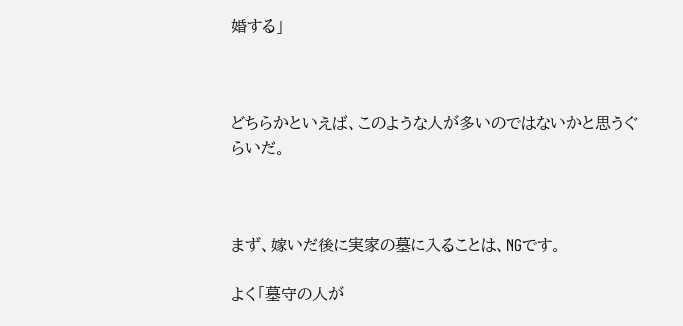婚する」



どちらかといえば、このような人が多いのではないかと思うぐらいだ。



まず、嫁いだ後に実家の墓に入ることは、NGです。

よく「墓守の人が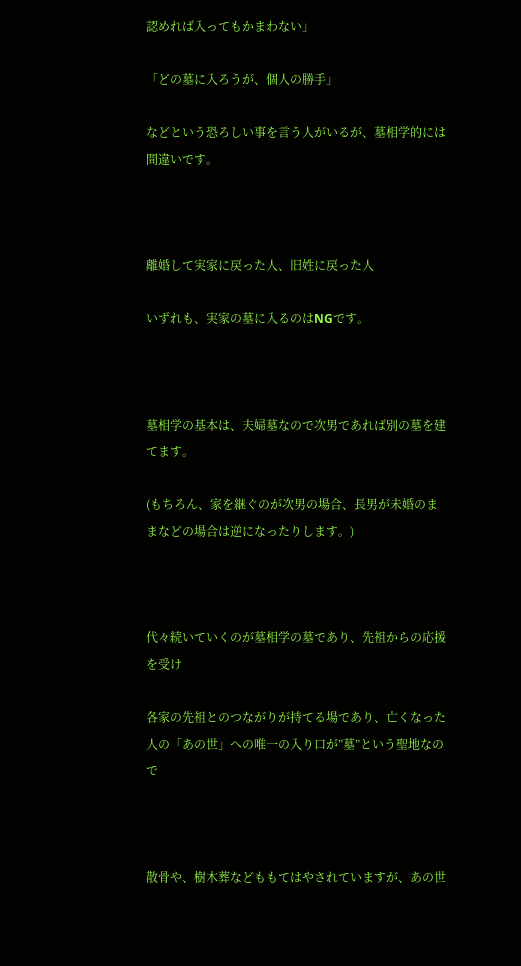認めれば入ってもかまわない」

「どの墓に入ろうが、個人の勝手」

などという恐ろしい事を言う人がいるが、墓相学的には間違いです。



離婚して実家に戻った人、旧姓に戻った人

いずれも、実家の墓に入るのはNGです。



墓相学の基本は、夫婦墓なので次男であれば別の墓を建てます。

(もちろん、家を継ぐのが次男の場合、長男が未婚のままなどの場合は逆になったりします。)



代々続いていくのが墓相学の墓であり、先祖からの応援を受け

各家の先祖とのつながりが持てる場であり、亡くなった人の「あの世」への唯一の入り口が”墓”という聖地なので



散骨や、樹木葬などももてはやされていますが、あの世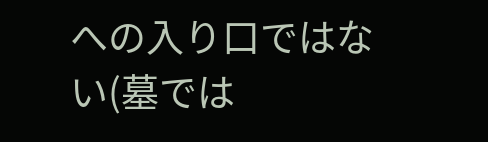への入り口ではない(墓では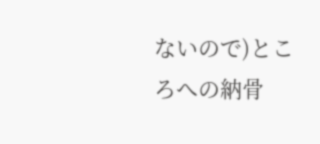ないので)ところへの納骨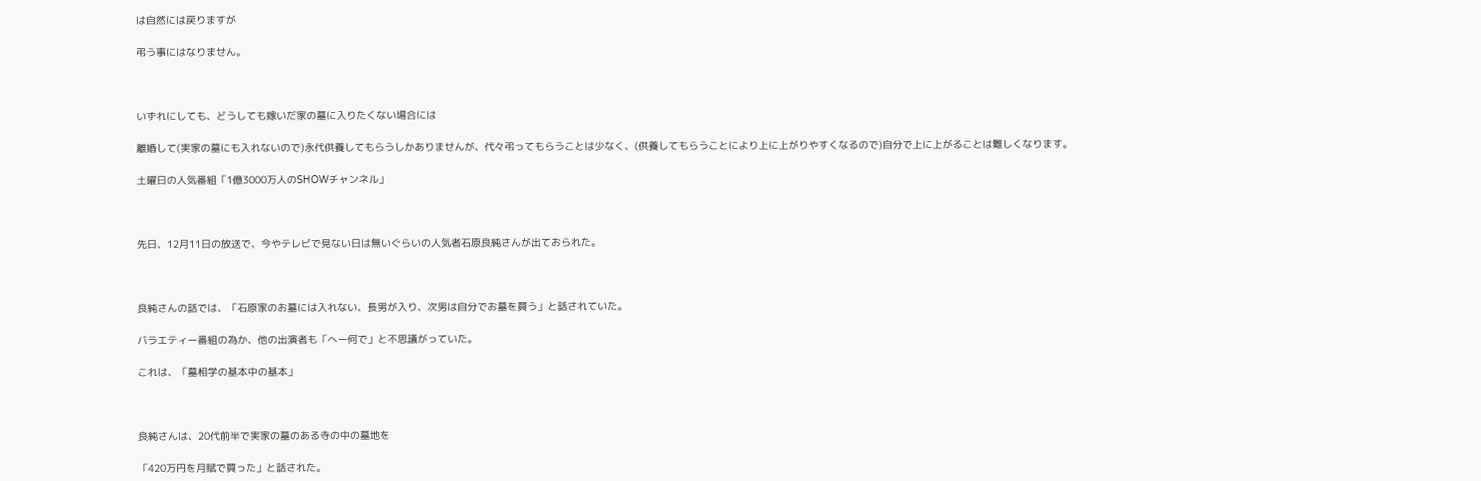は自然には戻りますが

弔う事にはなりません。



いずれにしても、どうしても嫁いだ家の墓に入りたくない場合には

離婚して(実家の墓にも入れないので)永代供養してもらうしかありませんが、代々弔ってもらうことは少なく、(供養してもらうことにより上に上がりやすくなるので)自分で上に上がることは難しくなります。

土曜日の人気番組「1億3000万人のSHOWチャンネル」



先日、12月11日の放送で、今やテレビで見ない日は無いぐらいの人気者石原良純さんが出ておられた。



良純さんの話では、「石原家のお墓には入れない、長男が入り、次男は自分でお墓を買う」と話されていた。

バラエティー番組の為か、他の出演者も「へー何で」と不思議がっていた。

これは、「墓相学の基本中の基本」



良純さんは、20代前半で実家の墓のある寺の中の墓地を

「420万円を月賦で買った」と話された。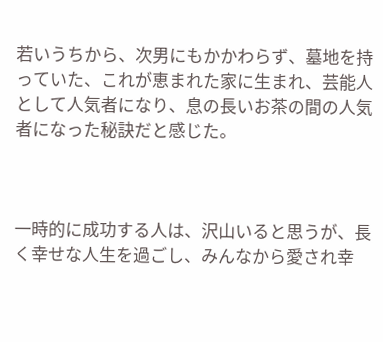若いうちから、次男にもかかわらず、墓地を持っていた、これが恵まれた家に生まれ、芸能人として人気者になり、息の長いお茶の間の人気者になった秘訣だと感じた。



一時的に成功する人は、沢山いると思うが、長く幸せな人生を過ごし、みんなから愛され幸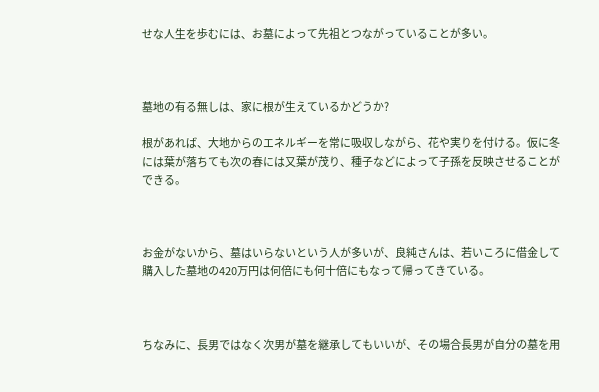せな人生を歩むには、お墓によって先祖とつながっていることが多い。



墓地の有る無しは、家に根が生えているかどうか?

根があれば、大地からのエネルギーを常に吸収しながら、花や実りを付ける。仮に冬には葉が落ちても次の春には又葉が茂り、種子などによって子孫を反映させることができる。



お金がないから、墓はいらないという人が多いが、良純さんは、若いころに借金して購入した墓地の420万円は何倍にも何十倍にもなって帰ってきている。



ちなみに、長男ではなく次男が墓を継承してもいいが、その場合長男が自分の墓を用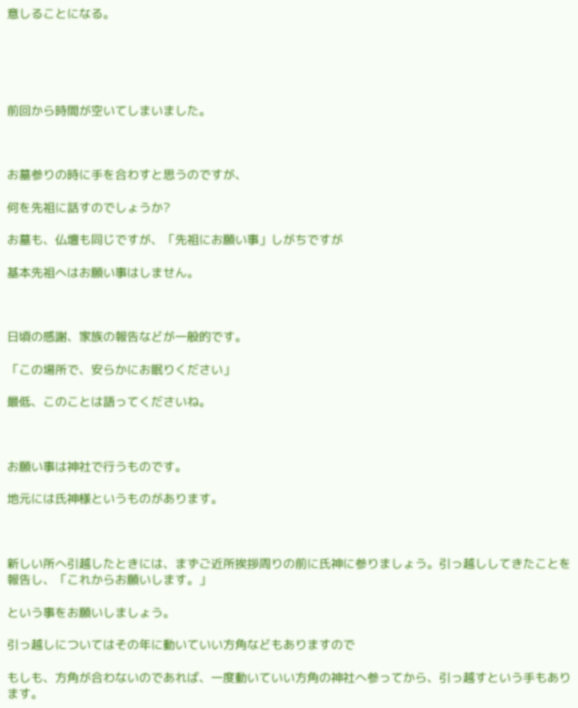意しることになる。





前回から時間が空いてしまいました。



お墓参りの時に手を合わすと思うのですが、

何を先祖に話すのでしょうか?

お墓も、仏壇も同じですが、「先祖にお願い事」しがちですが

基本先祖へはお願い事はしません。



日頃の感謝、家族の報告などが一般的です。

「この場所で、安らかにお眠りください」

最低、このことは語ってくださいね。



お願い事は神社で行うものです。

地元には氏神様というものがあります。



新しい所へ引越したときには、まずご近所挨拶周りの前に氏神に参りましょう。引っ越ししてきたことを報告し、「これからお願いします。」

という事をお願いしましょう。

引っ越しについてはその年に動いていい方角などもありますので

もしも、方角が合わないのであれば、一度動いていい方角の神社へ参ってから、引っ越すという手もあります。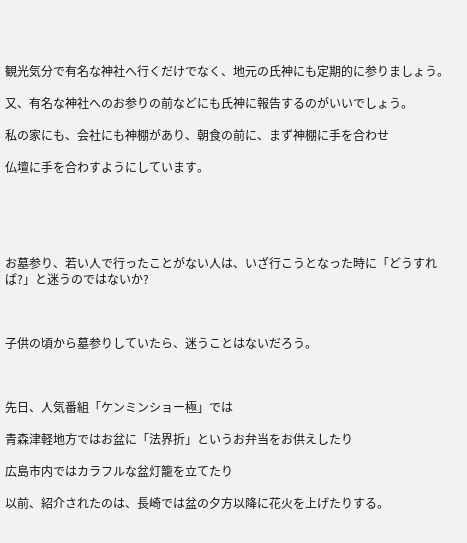観光気分で有名な神社へ行くだけでなく、地元の氏神にも定期的に参りましょう。

又、有名な神社へのお参りの前などにも氏神に報告するのがいいでしょう。

私の家にも、会社にも神棚があり、朝食の前に、まず神棚に手を合わせ

仏壇に手を合わすようにしています。





お墓参り、若い人で行ったことがない人は、いざ行こうとなった時に「どうすれば?」と迷うのではないか?



子供の頃から墓参りしていたら、迷うことはないだろう。



先日、人気番組「ケンミンショー極」では

青森津軽地方ではお盆に「法界折」というお弁当をお供えしたり

広島市内ではカラフルな盆灯籠を立てたり

以前、紹介されたのは、長崎では盆の夕方以降に花火を上げたりする。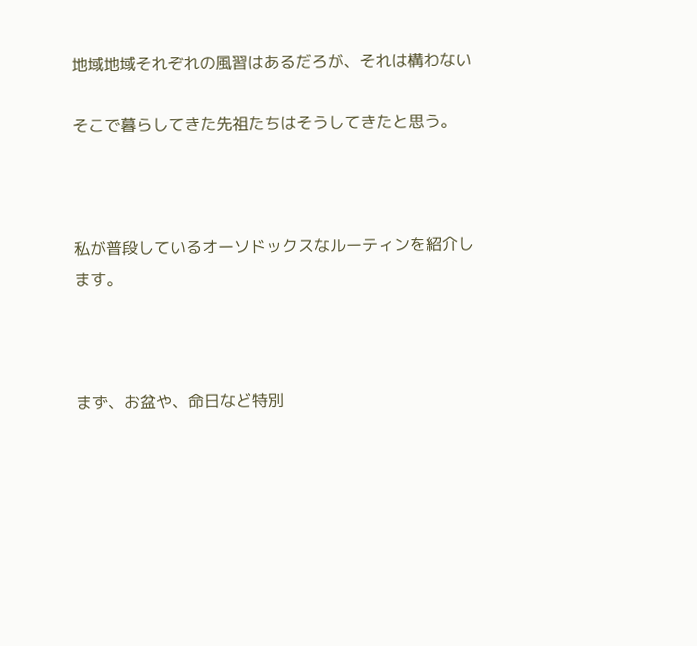地域地域それぞれの風習はあるだろが、それは構わない

そこで暮らしてきた先祖たちはそうしてきたと思う。



私が普段しているオーソドックスなルーティンを紹介します。



まず、お盆や、命日など特別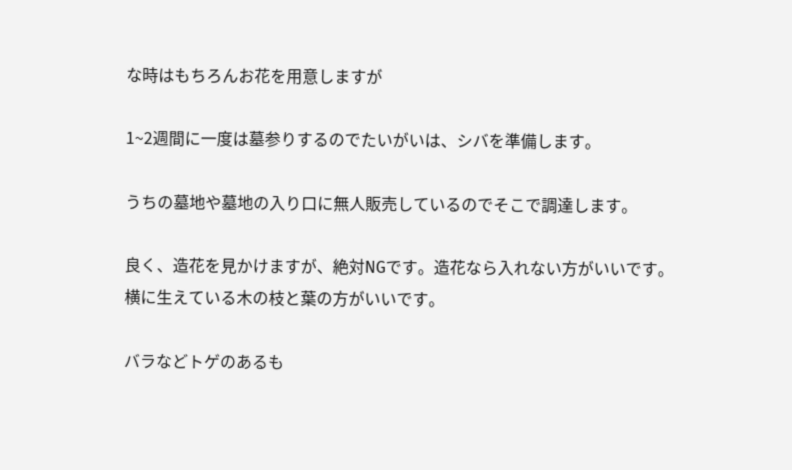な時はもちろんお花を用意しますが

1~2週間に一度は墓参りするのでたいがいは、シバを準備します。

うちの墓地や墓地の入り口に無人販売しているのでそこで調達します。

良く、造花を見かけますが、絶対NGです。造花なら入れない方がいいです。横に生えている木の枝と葉の方がいいです。

バラなどトゲのあるも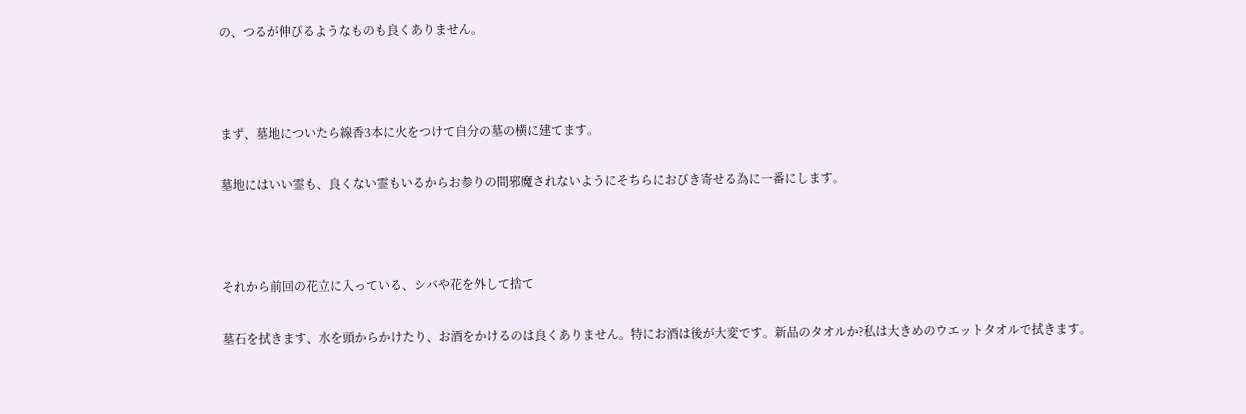の、つるが伸びるようなものも良くありません。



まず、墓地についたら線香3本に火をつけて自分の墓の横に建てます。

墓地にはいい霊も、良くない霊もいるからお参りの間邪魔されないようにそちらにおびき寄せる為に一番にします。



それから前回の花立に入っている、シバや花を外して捨て

墓石を拭きます、水を頭からかけたり、お酒をかけるのは良くありません。特にお酒は後が大変です。新品のタオルか?私は大きめのウエットタオルで拭きます。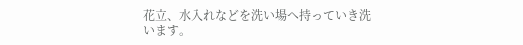花立、水入れなどを洗い場へ持っていき洗います。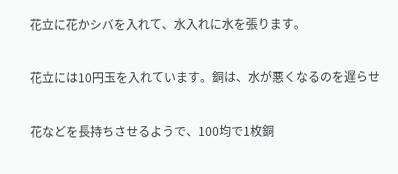花立に花かシバを入れて、水入れに水を張ります。

花立には10円玉を入れています。銅は、水が悪くなるのを遅らせ

花などを長持ちさせるようで、100均で1枚銅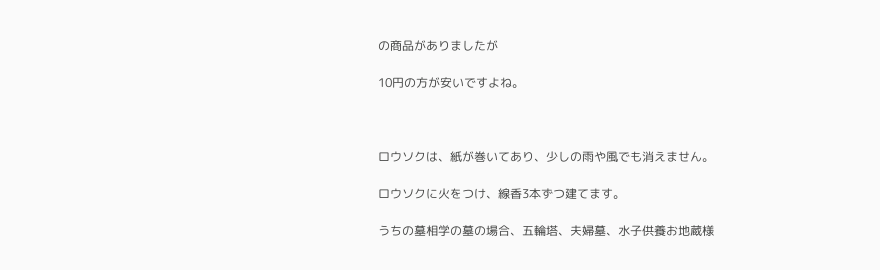の商品がありましたが

10円の方が安いですよね。



ロウソクは、紙が巻いてあり、少しの雨や風でも消えません。

ロウソクに火をつけ、線香3本ずつ建てます。

うちの墓相学の墓の場合、五輪塔、夫婦墓、水子供養お地蔵様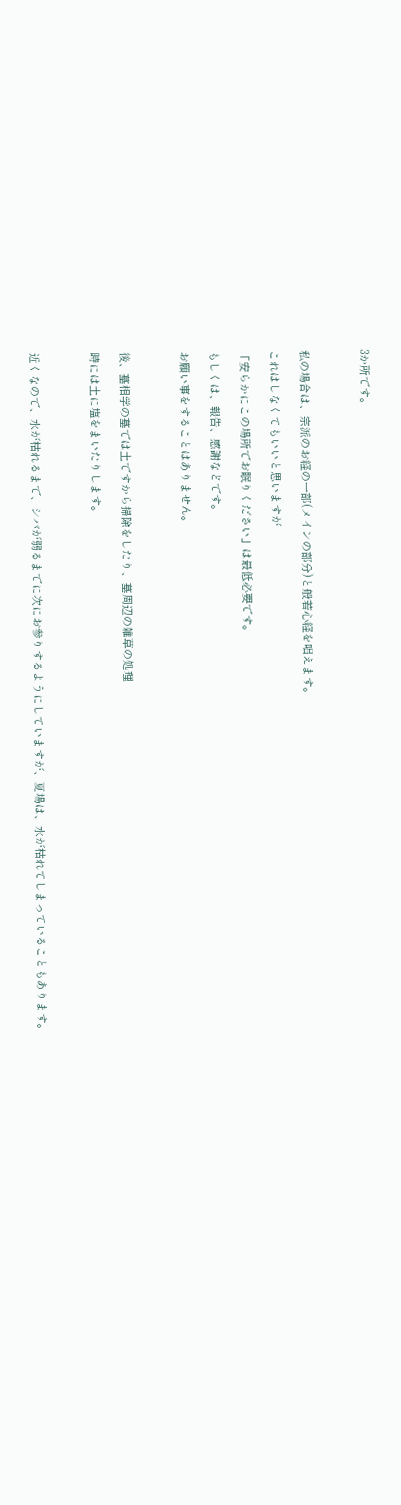3か所です。



私の場合は、宗派のお経の一部(メインの部分)と般若心経を唱えます。

これはしなくてもいいと思いますが

「安らかにこの場所でお眠りください」は最低必要です。

もしくは、報告、感謝などです。

お願い事をすることはありません。



後、墓相学の墓では土ですから掃除をしたり、墓周辺の雑草の処理

時には土に塩をまいたりします。



近くなので、水が枯れるまで、シバが弱るまでに次にお参りするようにしていますが、夏場は、水が枯れてしまっていることもあります。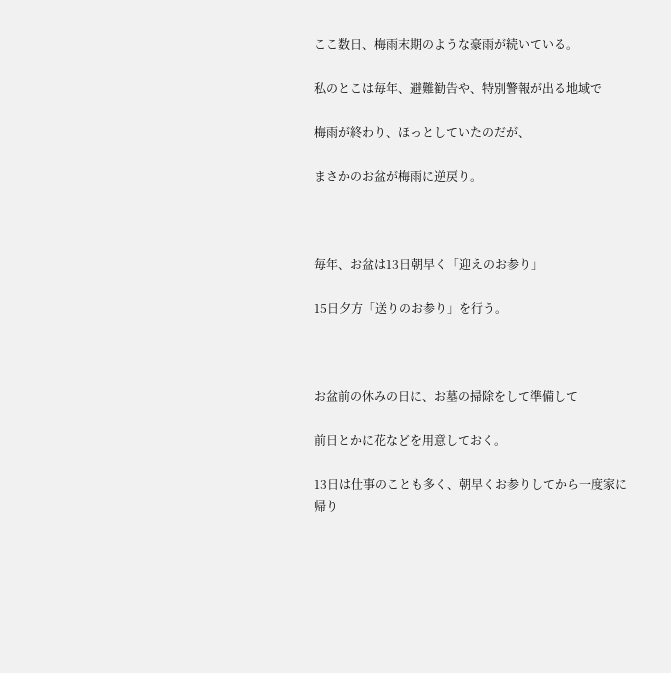ここ数日、梅雨末期のような豪雨が続いている。

私のとこは毎年、避難勧告や、特別警報が出る地域で

梅雨が終わり、ほっとしていたのだが、

まさかのお盆が梅雨に逆戻り。



毎年、お盆は13日朝早く「迎えのお参り」

15日夕方「送りのお参り」を行う。



お盆前の休みの日に、お墓の掃除をして準備して

前日とかに花などを用意しておく。

13日は仕事のことも多く、朝早くお参りしてから一度家に帰り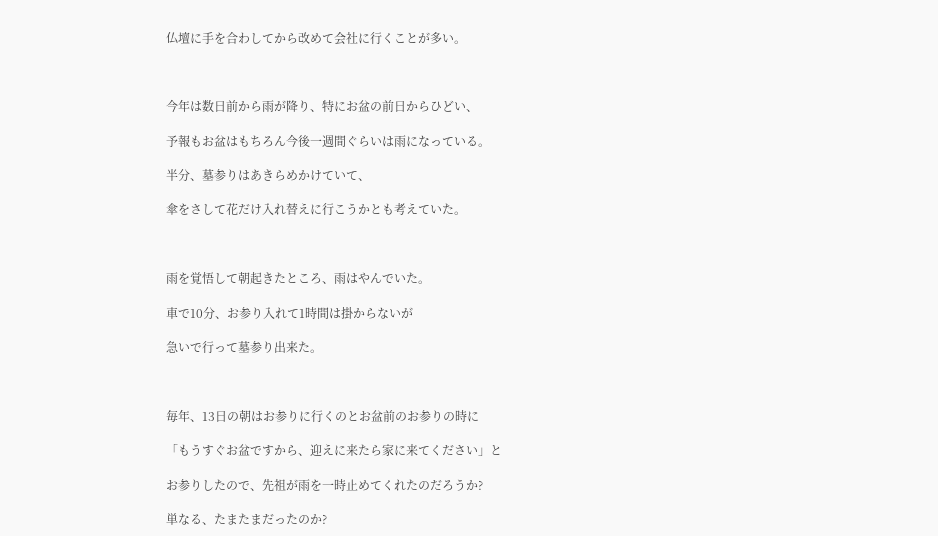仏壇に手を合わしてから改めて会社に行くことが多い。



今年は数日前から雨が降り、特にお盆の前日からひどい、

予報もお盆はもちろん今後一週間ぐらいは雨になっている。

半分、墓参りはあきらめかけていて、

傘をさして花だけ入れ替えに行こうかとも考えていた。



雨を覚悟して朝起きたところ、雨はやんでいた。

車で10分、お参り入れて1時間は掛からないが

急いで行って墓参り出来た。



毎年、13日の朝はお参りに行くのとお盆前のお参りの時に

「もうすぐお盆ですから、迎えに来たら家に来てください」と

お参りしたので、先祖が雨を一時止めてくれたのだろうか?

単なる、たまたまだったのか?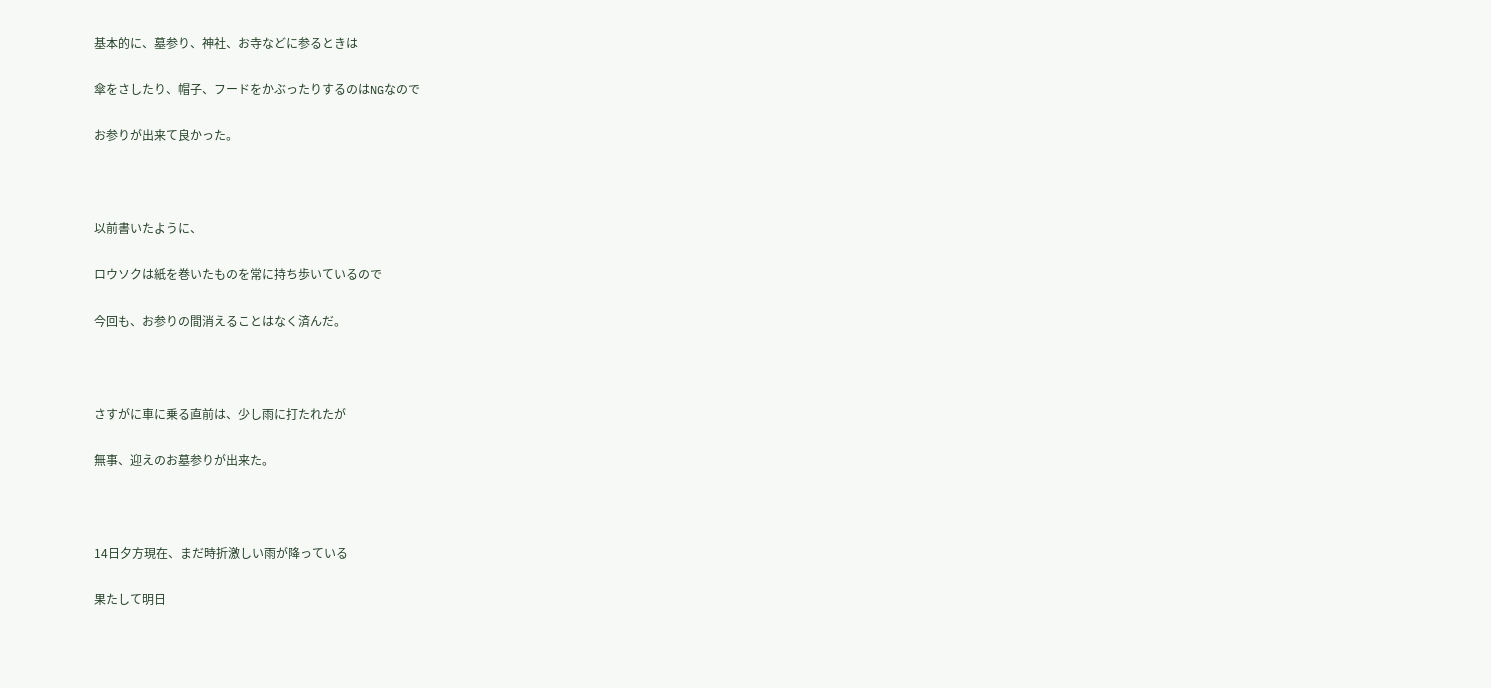基本的に、墓参り、神社、お寺などに参るときは

傘をさしたり、帽子、フードをかぶったりするのはNGなので

お参りが出来て良かった。



以前書いたように、

ロウソクは紙を巻いたものを常に持ち歩いているので

今回も、お参りの間消えることはなく済んだ。



さすがに車に乗る直前は、少し雨に打たれたが

無事、迎えのお墓参りが出来た。



14日夕方現在、まだ時折激しい雨が降っている

果たして明日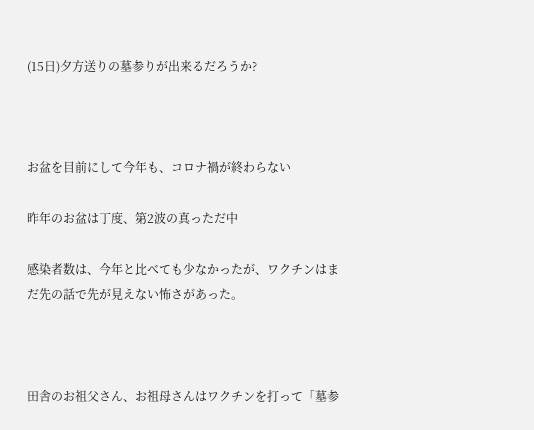(15日)夕方送りの墓参りが出来るだろうか?



お盆を目前にして今年も、コロナ禍が終わらない

昨年のお盆は丁度、第2波の真っただ中

感染者数は、今年と比べても少なかったが、ワクチンはまだ先の話で先が見えない怖さがあった。



田舎のお祖父さん、お祖母さんはワクチンを打って「墓参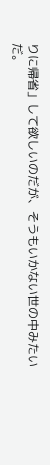りに帰省」して欲しいのだが、そうもいかない世の中みたいだ。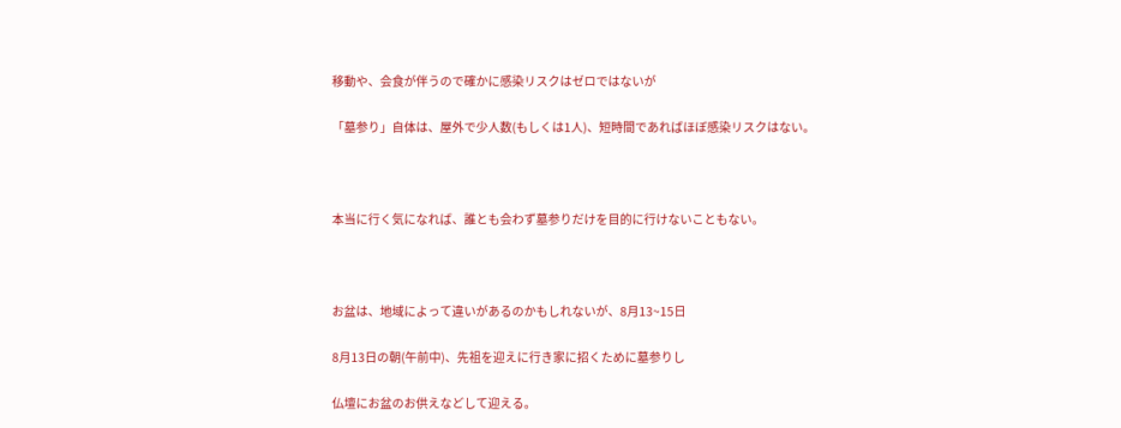移動や、会食が伴うので確かに感染リスクはゼロではないが

「墓参り」自体は、屋外で少人数(もしくは1人)、短時間であればほぼ感染リスクはない。



本当に行く気になれば、誰とも会わず墓参りだけを目的に行けないこともない。



お盆は、地域によって違いがあるのかもしれないが、8月13~15日

8月13日の朝(午前中)、先祖を迎えに行き家に招くために墓参りし

仏壇にお盆のお供えなどして迎える。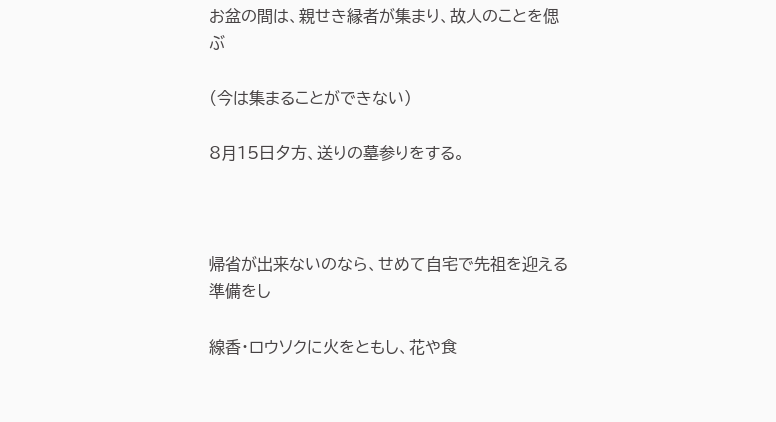お盆の間は、親せき縁者が集まり、故人のことを偲ぶ

(今は集まることができない)

8月15日夕方、送りの墓参りをする。



帰省が出来ないのなら、せめて自宅で先祖を迎える準備をし

線香・ロウソクに火をともし、花や食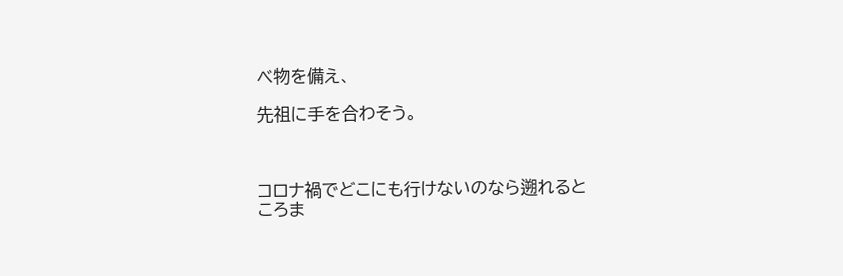べ物を備え、

先祖に手を合わそう。



コロナ禍でどこにも行けないのなら遡れるところま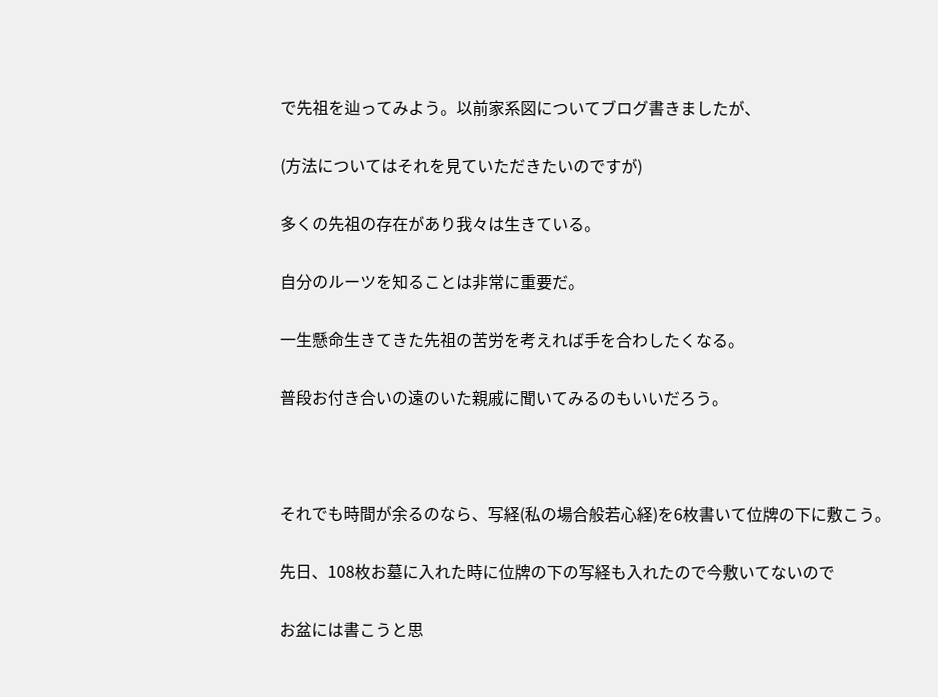で先祖を辿ってみよう。以前家系図についてブログ書きましたが、

(方法についてはそれを見ていただきたいのですが)

多くの先祖の存在があり我々は生きている。

自分のルーツを知ることは非常に重要だ。

一生懸命生きてきた先祖の苦労を考えれば手を合わしたくなる。

普段お付き合いの遠のいた親戚に聞いてみるのもいいだろう。



それでも時間が余るのなら、写経(私の場合般若心経)を6枚書いて位牌の下に敷こう。

先日、108枚お墓に入れた時に位牌の下の写経も入れたので今敷いてないので

お盆には書こうと思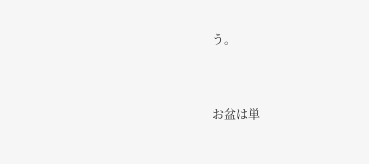う。



お盆は単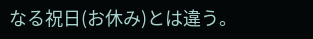なる祝日(お休み)とは違う。